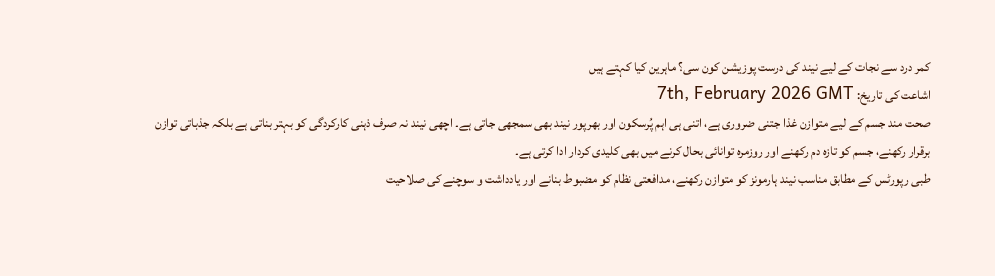کمر درد سے نجات کے لیے نیند کی درست پوزیشن کون سی؟ ماہرین کیا کہتے ہیں
اشاعت کی تاریخ: 7th, February 2026 GMT
صحت مند جسم کے لیے متوازن غذا جتنی ضروری ہے، اتنی ہی اہم پُرسکون اور بھرپور نیند بھی سمجھی جاتی ہے۔ اچھی نیند نہ صرف ذہنی کارکردگی کو بہتر بناتی ہے بلکہ جذباتی توازن برقرار رکھنے، جسم کو تازہ دم رکھنے اور روزمرہ توانائی بحال کرنے میں بھی کلیدی کردار ادا کرتی ہے۔
طبی رپورٹس کے مطابق مناسب نیند ہارمونز کو متوازن رکھنے، مدافعتی نظام کو مضبوط بنانے اور یادداشت و سوچنے کی صلاحیت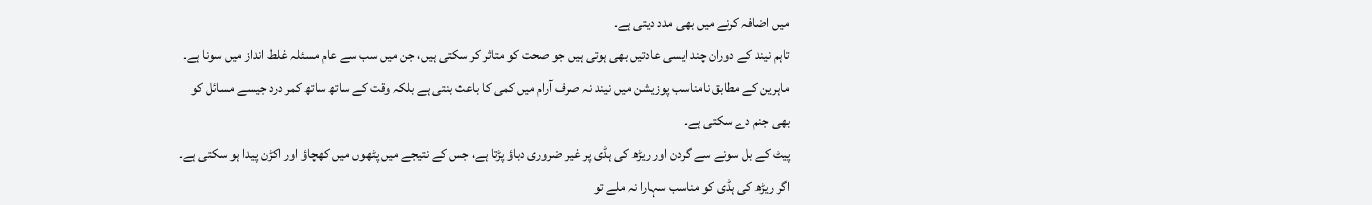میں اضافہ کرنے میں بھی مدد دیتی ہے۔
تاہم نیند کے دوران چند ایسی عادتیں بھی ہوتی ہیں جو صحت کو متاثر کر سکتی ہیں، جن میں سب سے عام مسئلہ غلط انداز میں سونا ہے۔ ماہرین کے مطابق نامناسب پوزیشن میں نیند نہ صرف آرام میں کمی کا باعث بنتی ہے بلکہ وقت کے ساتھ ساتھ کمر درد جیسے مسائل کو بھی جنم دے سکتی ہے۔
پیٹ کے بل سونے سے گردن اور ریڑھ کی ہڈی پر غیر ضروری دباؤ پڑتا ہے، جس کے نتیجے میں پٹھوں میں کھچاؤ اور اکڑن پیدا ہو سکتی ہے۔ اگر ریڑھ کی ہڈی کو مناسب سہارا نہ ملے تو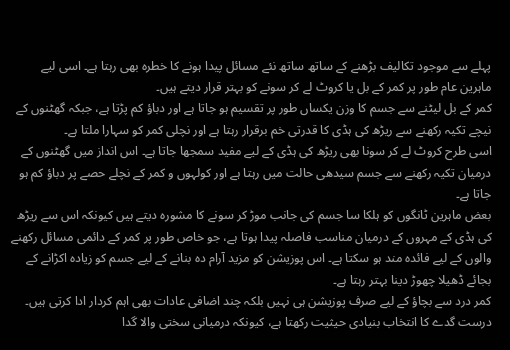پہلے سے موجود تکالیف بڑھنے کے ساتھ ساتھ نئے مسائل پیدا ہونے کا خطرہ بھی رہتا ہے۔ اسی لیے ماہرین عام طور پر کمر کے بل یا کروٹ لے کر سونے کو بہتر قرار دیتے ہیں۔
کمر کے بل لیٹنے سے جسم کا وزن یکساں طور پر تقسیم ہو جاتا ہے اور دباؤ کم پڑتا ہے، جبکہ گھٹنوں کے نیچے تکیہ رکھنے سے ریڑھ کی ہڈی کا قدرتی خم برقرار رہتا ہے اور نچلی کمر کو سہارا ملتا ہے۔
اسی طرح کروٹ لے کر سونا بھی ریڑھ کی ہڈی کے لیے مفید سمجھا جاتا ہے۔ اس انداز میں گھٹنوں کے درمیان تکیہ رکھنے سے جسم سیدھی حالت میں رہتا ہے اور کولہوں و کمر کے نچلے حصے پر دباؤ کم ہو جاتا ہے۔
بعض ماہرین ٹانگوں کو ہلکا سا جسم کی جانب موڑ کر سونے کا مشورہ دیتے ہیں کیونکہ اس سے ریڑھ کی ہڈی کے مہروں کے درمیان مناسب فاصلہ پیدا ہوتا ہے، جو خاص طور پر کمر کے دائمی مسائل رکھنے والوں کے لیے فائدہ مند ہو سکتا ہے۔ اس پوزیشن کو مزید آرام دہ بنانے کے لیے جسم کو زیادہ اکڑانے کے بجائے ڈھیلا چھوڑ دینا بہتر رہتا ہے۔
کمر درد سے بچاؤ کے لیے صرف پوزیشن ہی نہیں بلکہ چند اضافی عادات بھی اہم کردار ادا کرتی ہیں۔ درست گدے کا انتخاب بنیادی حیثیت رکھتا ہے، کیونکہ درمیانی سختی والا گدا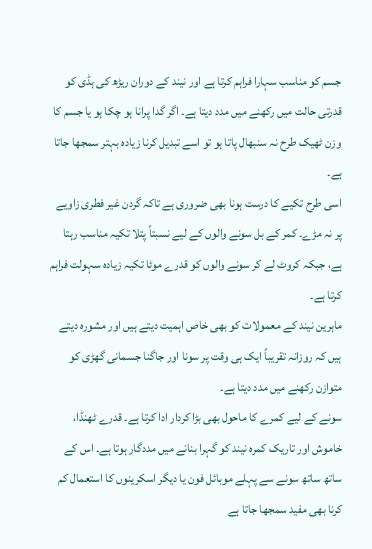جسم کو مناسب سہارا فراہم کرتا ہے اور نیند کے دوران ریڑھ کی ہڈی کو قدرتی حالت میں رکھنے میں مدد دیتا ہے۔ اگر گدا پرانا ہو چکا ہو یا جسم کا وزن ٹھیک طرح نہ سنبھال پاتا ہو تو اسے تبدیل کرنا زیادہ بہتر سمجھا جاتا ہے۔
اسی طرح تکیے کا درست ہونا بھی ضروری ہے تاکہ گردن غیر فطری زاویے پر نہ مڑے۔ کمر کے بل سونے والوں کے لیے نسبتاً پتلا تکیہ مناسب رہتا ہے، جبکہ کروٹ لے کر سونے والوں کو قدرے موٹا تکیہ زیادہ سہولت فراہم کرتا ہے۔
ماہرین نیند کے معمولات کو بھی خاص اہمیت دیتے ہیں اور مشورہ دیتے ہیں کہ روزانہ تقریباً ایک ہی وقت پر سونا اور جاگنا جسمانی گھڑی کو متوازن رکھنے میں مدد دیتا ہے۔
سونے کے لیے کمرے کا ماحول بھی بڑا کردار ادا کرتا ہے۔ قدرے ٹھنڈا، خاموش اور تاریک کمرہ نیند کو گہرا بنانے میں مددگار ہوتا ہے۔ اس کے ساتھ ساتھ سونے سے پہلے موبائل فون یا دیگر اسکرینوں کا استعمال کم کرنا بھی مفید سمجھا جاتا ہے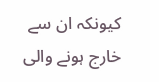کیونکہ ان سے خارج ہونے والی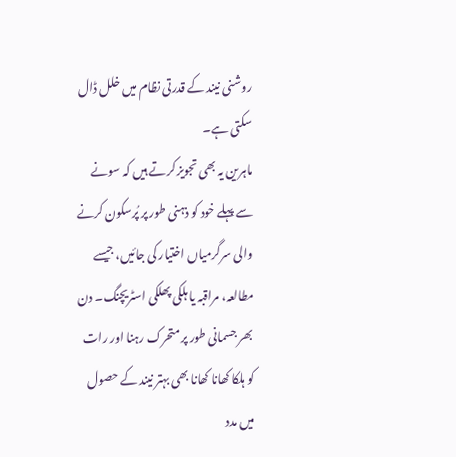روشنی نیند کے قدرتی نظام میں خلل ڈال سکتی ہے۔
ماہرین یہ بھی تجویز کرتے ہیں کہ سونے سے پہلے خود کو ذہنی طور پر پُرسکون کرنے والی سرگرمیاں اختیار کی جائیں، جیسے مطالعہ، مراقبہ یا ہلکی پھلکی اسٹریچنگ۔ دن بھر جسمانی طور پر متحرک رہنا اور رات کو ہلکا کھانا کھانا بھی بہتر نیند کے حصول میں مدد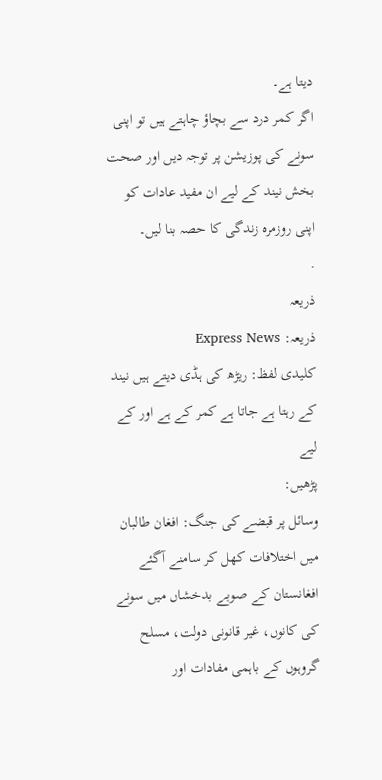دیتا ہے۔
اگر کمر درد سے بچاؤ چاہتے ہیں تو اپنی سونے کی پوزیشن پر توجہ دیں اور صحت بخش نیند کے لیے ان مفید عادات کو اپنی روزمرہ زندگی کا حصہ بنا لیں۔
.
ذریعہ
ذریعہ: Express News
کلیدی لفظ: ریڑھ کی ہڈی دیتے ہیں نیند کے رہتا ہے جاتا ہے کمر کے ہے اور کے لیے
پڑھیں:
وسائل پر قبضے کی جنگ: افغان طالبان میں اختلافات کھل کر سامنے آگئے
افغانستان کے صوبے بدخشاں میں سونے کی کانوں، غیر قانونی دولت، مسلح گروہوں کے باہمی مفادات اور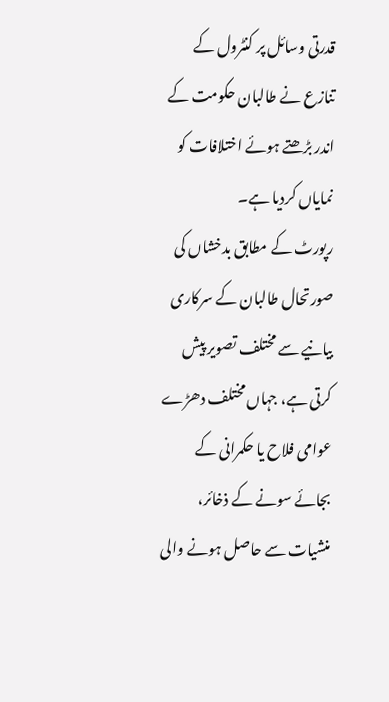قدرتی وسائل پر کنٹرول کے تنازع نے طالبان حکومت کے اندر بڑھتے ہوئے اختلافات کو نمایاں کردیا ہے۔
رپورٹ کے مطابق بدخشاں کی صورتحال طالبان کے سرکاری بیانیے سے مختلف تصویر پیش کرتی ہے، جہاں مختلف دھڑے عوامی فلاح یا حکمرانی کے بجائے سونے کے ذخائر، منشیات سے حاصل ہونے والی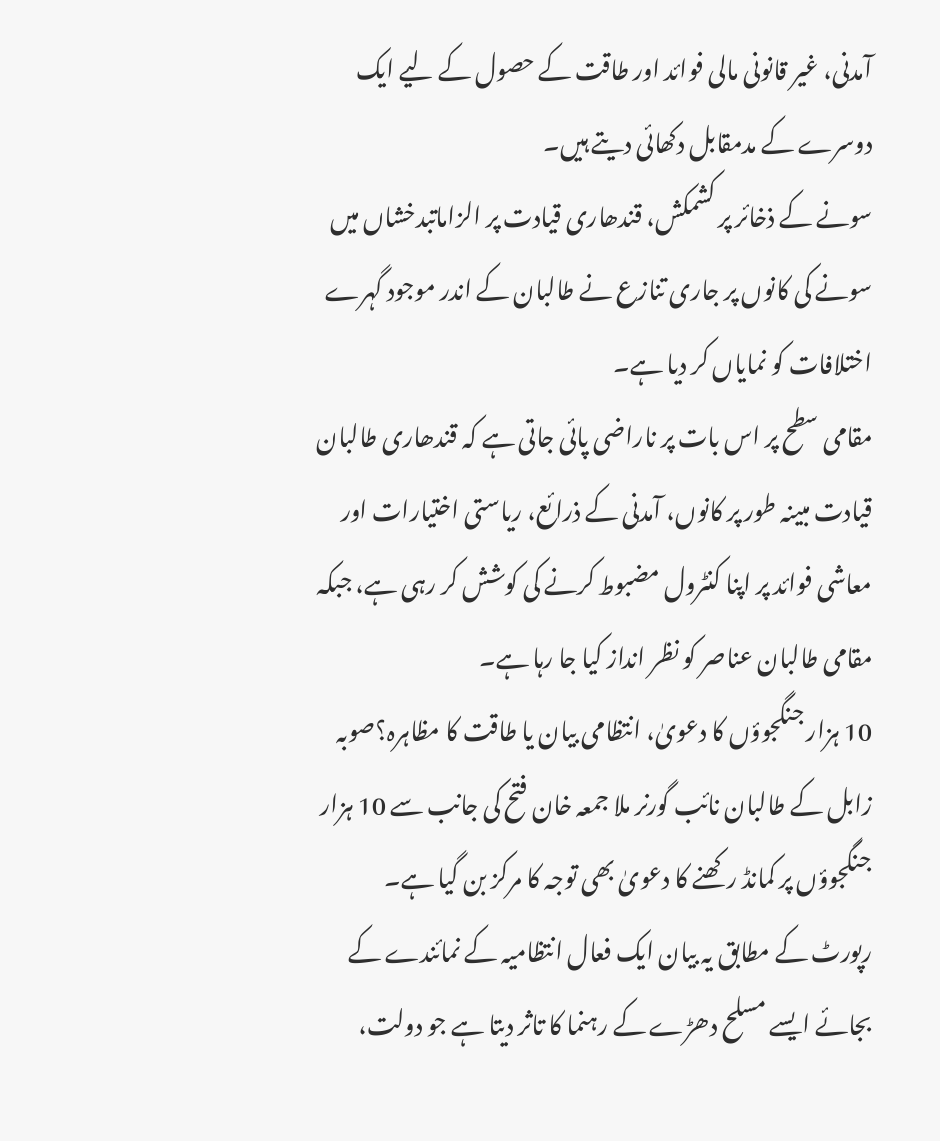آمدنی، غیر قانونی مالی فوائد اور طاقت کے حصول کے لیے ایک دوسرے کے مدمقابل دکھائی دیتے ہیں۔
سونے کے ذخائر پر کشمکش، قندھاری قیادت پر الزاماتبدخشاں میں سونے کی کانوں پر جاری تنازع نے طالبان کے اندر موجود گہرے اختلافات کو نمایاں کر دیا ہے۔
مقامی سطح پر اس بات پر ناراضی پائی جاتی ہے کہ قندھاری طالبان قیادت مبینہ طور پر کانوں، آمدنی کے ذرائع، ریاستی اختیارات اور معاشی فوائد پر اپنا کنٹرول مضبوط کرنے کی کوشش کر رہی ہے، جبکہ مقامی طالبان عناصر کو نظر انداز کیا جا رہا ہے۔
10 ہزار جنگجوؤں کا دعویٰ، انتظامی بیان یا طاقت کا مظاہرہ؟صوبہ زابل کے طالبان نائب گورنر ملا جمعہ خان فتح کی جانب سے 10 ہزار جنگجوؤں پر کمانڈ رکھنے کا دعویٰ بھی توجہ کا مرکز بن گیا ہے۔
رپورٹ کے مطابق یہ بیان ایک فعال انتظامیہ کے نمائندے کے بجائے ایسے مسلح دھڑے کے رہنما کا تاثر دیتا ہے جو دولت،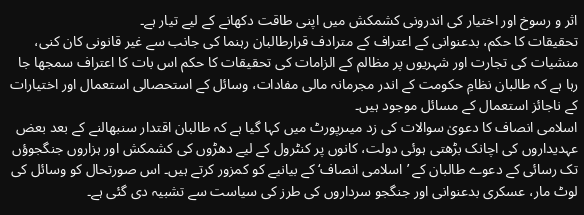اثر و رسوخ اور اختیار کی اندرونی کشمکش میں اپنی طاقت دکھانے کے لیے تیار ہے۔
تحقیقات کا حکم، بدعنوانی کے اعتراف کے مترادف قرارطالبان رہنما کی جانب سے غیر قانونی کان کنی، منشیات کی تجارت اور شہریوں پر مظالم کے الزامات کی تحقیقات کا حکم اس بات کا اعتراف سمجھا جا رہا ہے کہ طالبان نظامِ حکومت کے اندر مجرمانہ مالی مفادات، وسائل کے استحصالی استعمال اور اختیارات کے ناجائز استعمال کے مسائل موجود ہیں۔
اسلامی انصاف کا دعویٰ سوالات کی زد میںرپورٹ میں کہا گیا ہے کہ طالبان اقتدار سنبھالنے کے بعد بعض عہدیداروں کی اچانک بڑھتی ہوئی دولت، کانوں پر کنٹرول کے لیے دھڑوں کی کشمکش اور ہزاروں جنگجوؤں تک رسائی کے دعوے طالبان کے ’اسلامی انصاف‘ کے بیانیے کو کمزور کرتے ہیں۔ اس صورتحال کو وسائل کی لوٹ مار، عسکری بدعنوانی اور جنگجو سرداروں کی طرز کی سیاست سے تشبیہ دی گئی ہے۔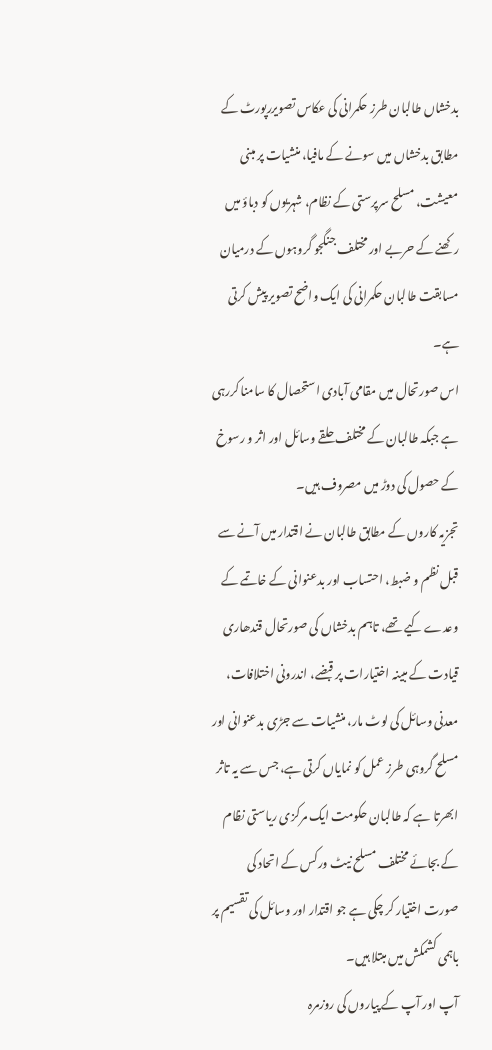بدخشاں طالبان طرز حکمرانی کی عکاس تصویررپورٹ کے مطابق بدخشاں میں سونے کے مافیا، منشیات پر مبنی معیشت، مسلح سرپرستی کے نظام، شہریوں کو دباؤ میں رکھنے کے حربے اور مختلف جنگجو گروہوں کے درمیان مسابقت طالبان حکمرانی کی ایک واضح تصویر پیش کرتی ہے۔
اس صورتحال میں مقامی آبادی استحصال کا سامنا کررہی ہے جبکہ طالبان کے مختلف حلقے وسائل اور اثر و رسوخ کے حصول کی دوڑ میں مصروف ہیں۔
تجزیہ کاروں کے مطابق طالبان نے اقتدار میں آنے سے قبل نظم و ضبط، احتساب اور بدعنوانی کے خاتمے کے وعدے کیے تھے، تاہم بدخشاں کی صورتحال قندھاری قیادت کے مبینہ اختیارات پر قبضے، اندرونی اختلافات، معدنی وسائل کی لوٹ مار، منشیات سے جڑی بدعنوانی اور مسلح گروہی طرز عمل کو نمایاں کرتی ہے، جس سے یہ تاثر ابھرتا ہے کہ طالبان حکومت ایک مرکزی ریاستی نظام کے بجائے مختلف مسلح نیٹ ورکس کے اتحاد کی صورت اختیار کر چکی ہے جو اقتدار اور وسائل کی تقسیم پر باہمی کشمکش میں مبتلا ہیں۔
آپ اور آپ کے پیاروں کی روزمرہ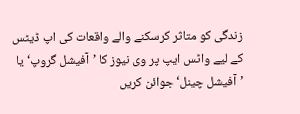زندگی کو متاثر کرسکنے والے واقعات کی اپ ڈیٹس کے لیے واٹس ایپ پر وی نیوز کا ’آفیشل گروپ‘ یا ’آفیشل چینل‘ جوائن کریں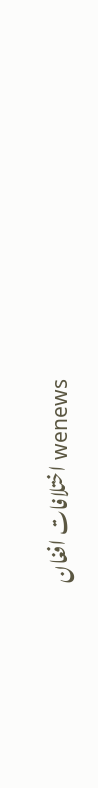wenews اختلافات افغان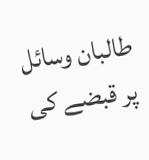طالبان وسائل پر قبضے کی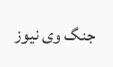جنگ وی نیوز